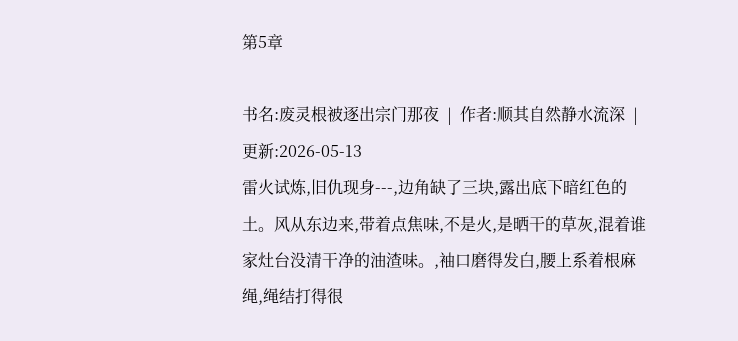第5章

书名:废灵根被逐出宗门那夜  |  作者:顺其自然静水流深  |  更新:2026-05-13
雷火试炼,旧仇现身---,边角缺了三块,露出底下暗红色的土。风从东边来,带着点焦味,不是火,是晒干的草灰,混着谁家灶台没清干净的油渣味。,袖口磨得发白,腰上系着根麻绳,绳结打得很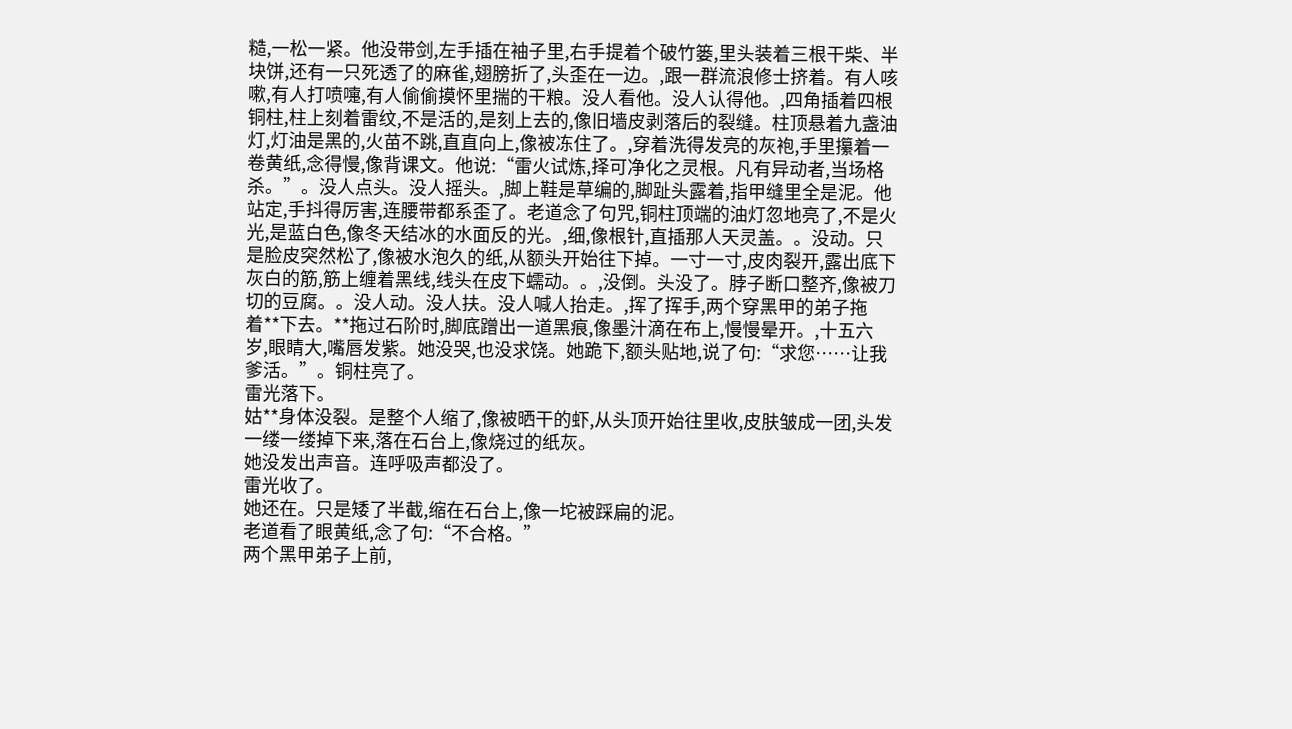糙,一松一紧。他没带剑,左手插在袖子里,右手提着个破竹篓,里头装着三根干柴、半块饼,还有一只死透了的麻雀,翅膀折了,头歪在一边。,跟一群流浪修士挤着。有人咳嗽,有人打喷嚏,有人偷偷摸怀里揣的干粮。没人看他。没人认得他。,四角插着四根铜柱,柱上刻着雷纹,不是活的,是刻上去的,像旧墙皮剥落后的裂缝。柱顶悬着九盏油灯,灯油是黑的,火苗不跳,直直向上,像被冻住了。,穿着洗得发亮的灰袍,手里攥着一卷黄纸,念得慢,像背课文。他说:“雷火试炼,择可净化之灵根。凡有异动者,当场格杀。”。没人点头。没人摇头。,脚上鞋是草编的,脚趾头露着,指甲缝里全是泥。他站定,手抖得厉害,连腰带都系歪了。老道念了句咒,铜柱顶端的油灯忽地亮了,不是火光,是蓝白色,像冬天结冰的水面反的光。,细,像根针,直插那人天灵盖。。没动。只是脸皮突然松了,像被水泡久的纸,从额头开始往下掉。一寸一寸,皮肉裂开,露出底下灰白的筋,筋上缠着黑线,线头在皮下蠕动。。,没倒。头没了。脖子断口整齐,像被刀切的豆腐。。没人动。没人扶。没人喊人抬走。,挥了挥手,两个穿黑甲的弟子拖着**下去。**拖过石阶时,脚底蹭出一道黑痕,像墨汁滴在布上,慢慢晕开。,十五六岁,眼睛大,嘴唇发紫。她没哭,也没求饶。她跪下,额头贴地,说了句:“求您……让我爹活。”。铜柱亮了。
雷光落下。
姑**身体没裂。是整个人缩了,像被晒干的虾,从头顶开始往里收,皮肤皱成一团,头发一缕一缕掉下来,落在石台上,像烧过的纸灰。
她没发出声音。连呼吸声都没了。
雷光收了。
她还在。只是矮了半截,缩在石台上,像一坨被踩扁的泥。
老道看了眼黄纸,念了句:“不合格。”
两个黑甲弟子上前,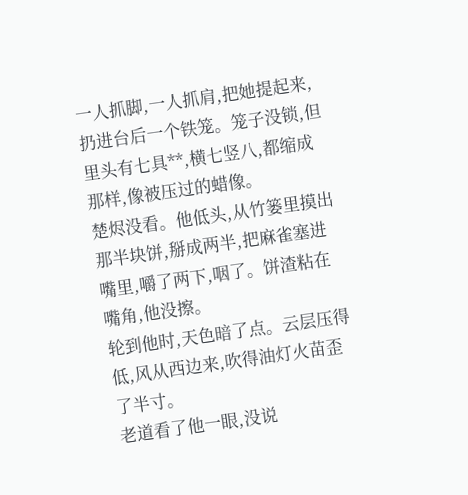一人抓脚,一人抓肩,把她提起来,扔进台后一个铁笼。笼子没锁,但里头有七具**,横七竖八,都缩成那样,像被压过的蜡像。
楚烬没看。他低头,从竹篓里摸出那半块饼,掰成两半,把麻雀塞进嘴里,嚼了两下,咽了。饼渣粘在嘴角,他没擦。
轮到他时,天色暗了点。云层压得低,风从西边来,吹得油灯火苗歪了半寸。
老道看了他一眼,没说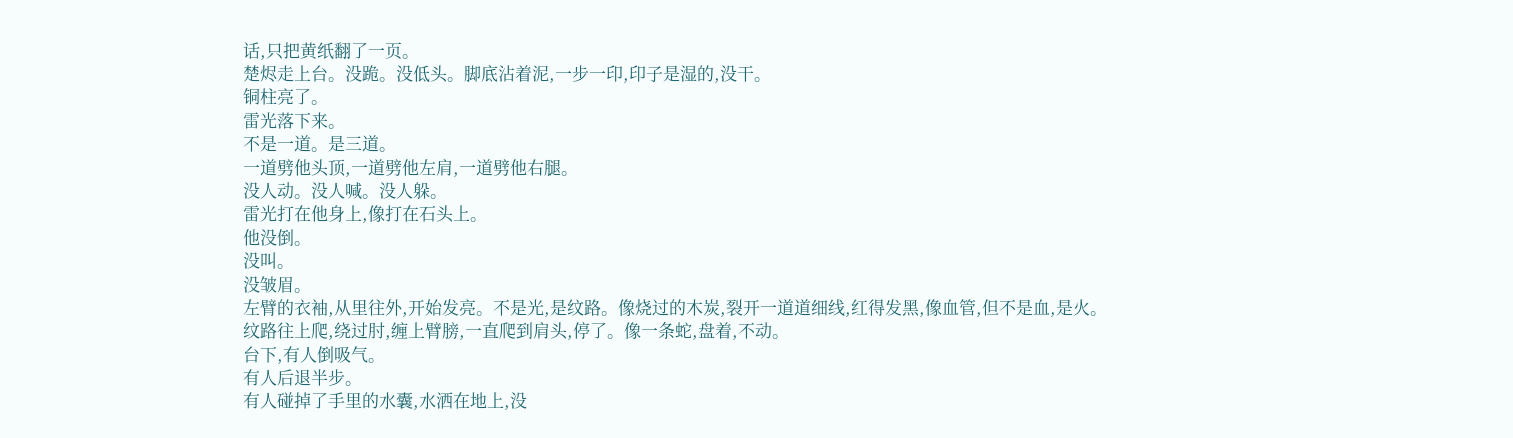话,只把黄纸翻了一页。
楚烬走上台。没跪。没低头。脚底沾着泥,一步一印,印子是湿的,没干。
铜柱亮了。
雷光落下来。
不是一道。是三道。
一道劈他头顶,一道劈他左肩,一道劈他右腿。
没人动。没人喊。没人躲。
雷光打在他身上,像打在石头上。
他没倒。
没叫。
没皱眉。
左臂的衣袖,从里往外,开始发亮。不是光,是纹路。像烧过的木炭,裂开一道道细线,红得发黑,像血管,但不是血,是火。
纹路往上爬,绕过肘,缠上臂膀,一直爬到肩头,停了。像一条蛇,盘着,不动。
台下,有人倒吸气。
有人后退半步。
有人碰掉了手里的水囊,水洒在地上,没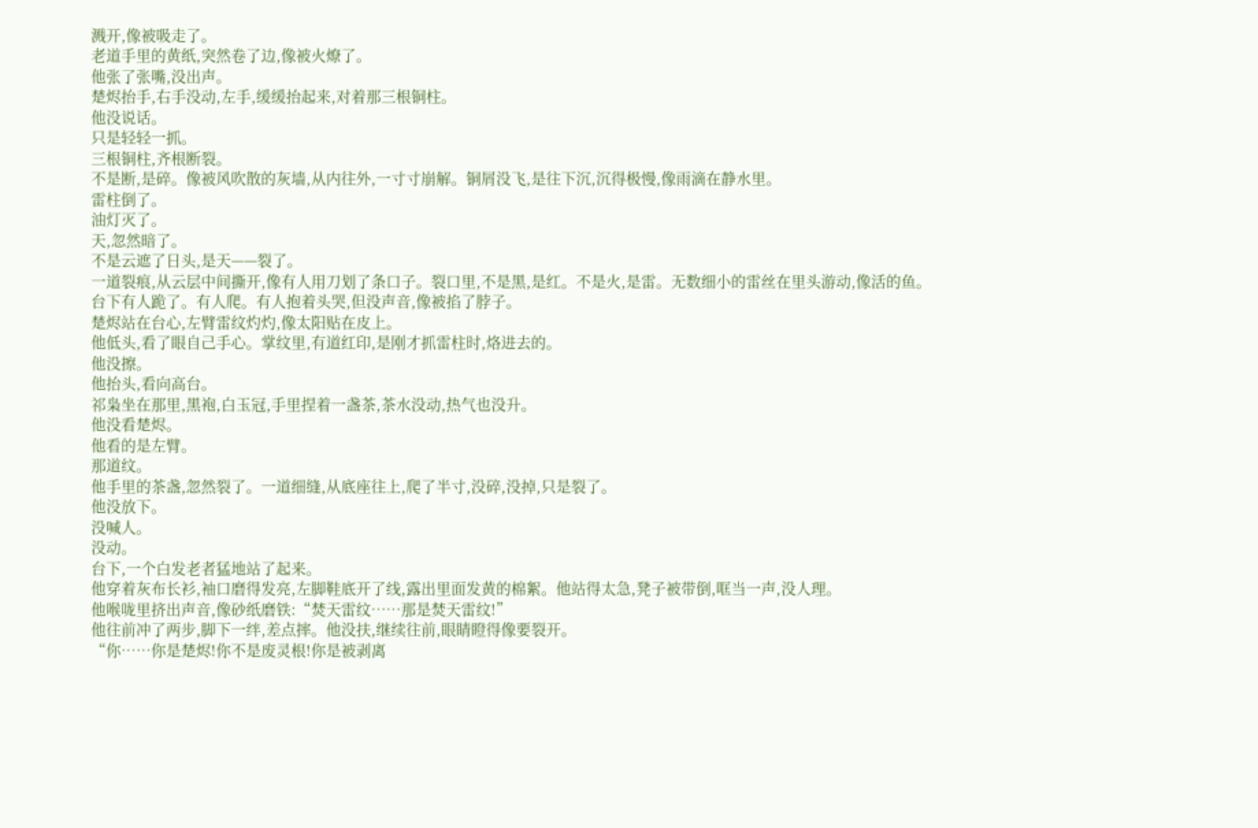溅开,像被吸走了。
老道手里的黄纸,突然卷了边,像被火燎了。
他张了张嘴,没出声。
楚烬抬手,右手没动,左手,缓缓抬起来,对着那三根铜柱。
他没说话。
只是轻轻一抓。
三根铜柱,齐根断裂。
不是断,是碎。像被风吹散的灰墙,从内往外,一寸寸崩解。铜屑没飞,是往下沉,沉得极慢,像雨滴在静水里。
雷柱倒了。
油灯灭了。
天,忽然暗了。
不是云遮了日头,是天——裂了。
一道裂痕,从云层中间撕开,像有人用刀划了条口子。裂口里,不是黑,是红。不是火,是雷。无数细小的雷丝在里头游动,像活的鱼。
台下有人跪了。有人爬。有人抱着头哭,但没声音,像被掐了脖子。
楚烬站在台心,左臂雷纹灼灼,像太阳贴在皮上。
他低头,看了眼自己手心。掌纹里,有道红印,是刚才抓雷柱时,烙进去的。
他没擦。
他抬头,看向高台。
祁枭坐在那里,黑袍,白玉冠,手里捏着一盏茶,茶水没动,热气也没升。
他没看楚烬。
他看的是左臂。
那道纹。
他手里的茶盏,忽然裂了。一道细缝,从底座往上,爬了半寸,没碎,没掉,只是裂了。
他没放下。
没喊人。
没动。
台下,一个白发老者猛地站了起来。
他穿着灰布长衫,袖口磨得发亮,左脚鞋底开了线,露出里面发黄的棉絮。他站得太急,凳子被带倒,哐当一声,没人理。
他喉咙里挤出声音,像砂纸磨铁:“焚天雷纹……那是焚天雷纹!”
他往前冲了两步,脚下一绊,差点摔。他没扶,继续往前,眼睛瞪得像要裂开。
“你……你是楚烬!你不是废灵根!你是被剥离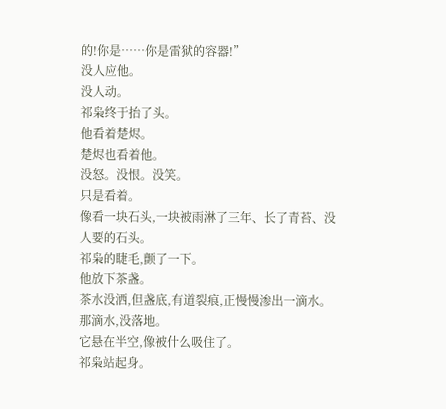的!你是……你是雷狱的容器!”
没人应他。
没人动。
祁枭终于抬了头。
他看着楚烬。
楚烬也看着他。
没怒。没恨。没笑。
只是看着。
像看一块石头,一块被雨淋了三年、长了青苔、没人要的石头。
祁枭的睫毛,颤了一下。
他放下茶盏。
茶水没洒,但盏底,有道裂痕,正慢慢渗出一滴水。
那滴水,没落地。
它悬在半空,像被什么吸住了。
祁枭站起身。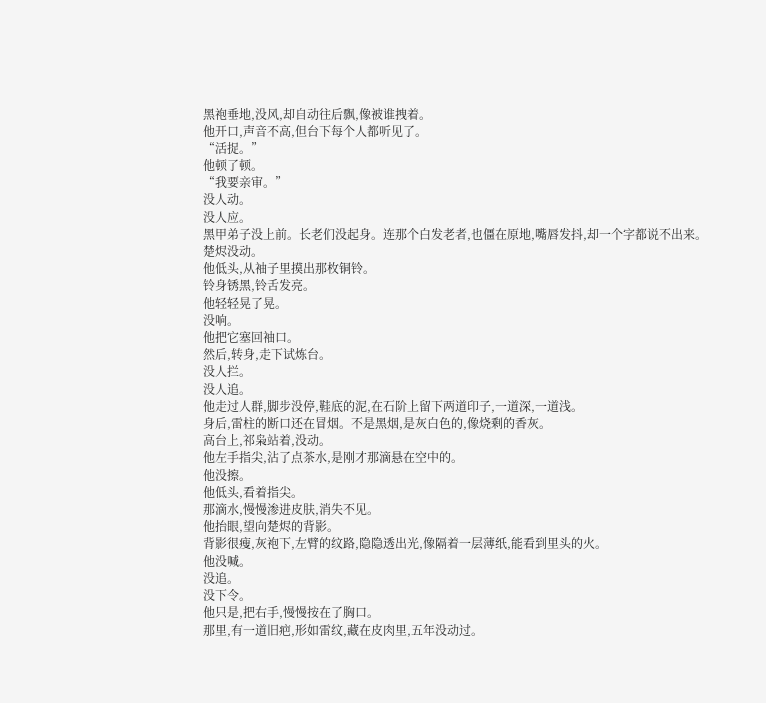黑袍垂地,没风,却自动往后飘,像被谁拽着。
他开口,声音不高,但台下每个人都听见了。
“活捉。”
他顿了顿。
“我要亲审。”
没人动。
没人应。
黑甲弟子没上前。长老们没起身。连那个白发老者,也僵在原地,嘴唇发抖,却一个字都说不出来。
楚烬没动。
他低头,从袖子里摸出那枚铜铃。
铃身锈黑,铃舌发亮。
他轻轻晃了晃。
没响。
他把它塞回袖口。
然后,转身,走下试炼台。
没人拦。
没人追。
他走过人群,脚步没停,鞋底的泥,在石阶上留下两道印子,一道深,一道浅。
身后,雷柱的断口还在冒烟。不是黑烟,是灰白色的,像烧剩的香灰。
高台上,祁枭站着,没动。
他左手指尖,沾了点茶水,是刚才那滴悬在空中的。
他没擦。
他低头,看着指尖。
那滴水,慢慢渗进皮肤,消失不见。
他抬眼,望向楚烬的背影。
背影很瘦,灰袍下,左臂的纹路,隐隐透出光,像隔着一层薄纸,能看到里头的火。
他没喊。
没追。
没下令。
他只是,把右手,慢慢按在了胸口。
那里,有一道旧疤,形如雷纹,藏在皮肉里,五年没动过。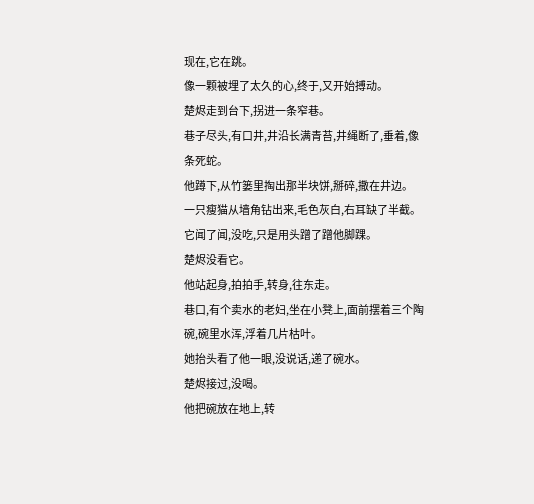现在,它在跳。
像一颗被埋了太久的心,终于,又开始搏动。
楚烬走到台下,拐进一条窄巷。
巷子尽头,有口井,井沿长满青苔,井绳断了,垂着,像条死蛇。
他蹲下,从竹篓里掏出那半块饼,掰碎,撒在井边。
一只瘦猫从墙角钻出来,毛色灰白,右耳缺了半截。它闻了闻,没吃,只是用头蹭了蹭他脚踝。
楚烬没看它。
他站起身,拍拍手,转身,往东走。
巷口,有个卖水的老妇,坐在小凳上,面前摆着三个陶碗,碗里水浑,浮着几片枯叶。
她抬头看了他一眼,没说话,递了碗水。
楚烬接过,没喝。
他把碗放在地上,转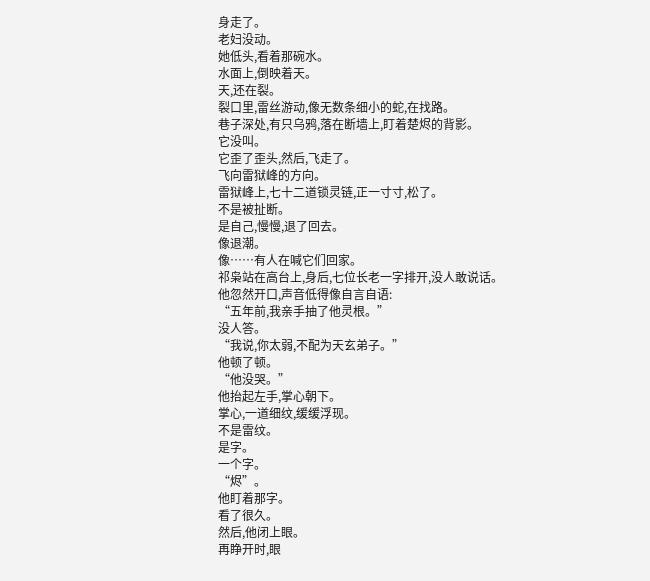身走了。
老妇没动。
她低头,看着那碗水。
水面上,倒映着天。
天,还在裂。
裂口里,雷丝游动,像无数条细小的蛇,在找路。
巷子深处,有只乌鸦,落在断墙上,盯着楚烬的背影。
它没叫。
它歪了歪头,然后,飞走了。
飞向雷狱峰的方向。
雷狱峰上,七十二道锁灵链,正一寸寸,松了。
不是被扯断。
是自己,慢慢,退了回去。
像退潮。
像……有人在喊它们回家。
祁枭站在高台上,身后,七位长老一字排开,没人敢说话。
他忽然开口,声音低得像自言自语:
“五年前,我亲手抽了他灵根。”
没人答。
“我说,你太弱,不配为天玄弟子。”
他顿了顿。
“他没哭。”
他抬起左手,掌心朝下。
掌心,一道细纹,缓缓浮现。
不是雷纹。
是字。
一个字。
“烬”。
他盯着那字。
看了很久。
然后,他闭上眼。
再睁开时,眼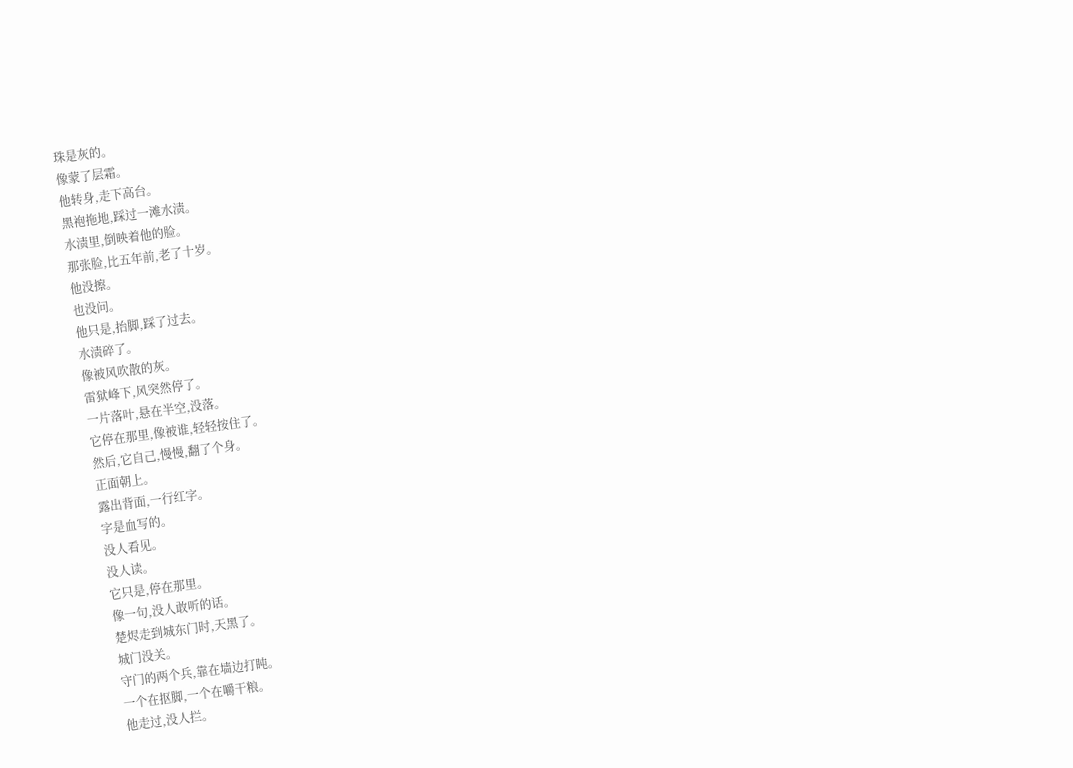珠是灰的。
像蒙了层霜。
他转身,走下高台。
黑袍拖地,踩过一滩水渍。
水渍里,倒映着他的脸。
那张脸,比五年前,老了十岁。
他没擦。
也没问。
他只是,抬脚,踩了过去。
水渍碎了。
像被风吹散的灰。
雷狱峰下,风突然停了。
一片落叶,悬在半空,没落。
它停在那里,像被谁,轻轻按住了。
然后,它自己,慢慢,翻了个身。
正面朝上。
露出背面,一行红字。
字是血写的。
没人看见。
没人读。
它只是,停在那里。
像一句,没人敢听的话。
楚烬走到城东门时,天黑了。
城门没关。
守门的两个兵,靠在墙边打盹。
一个在抠脚,一个在嚼干粮。
他走过,没人拦。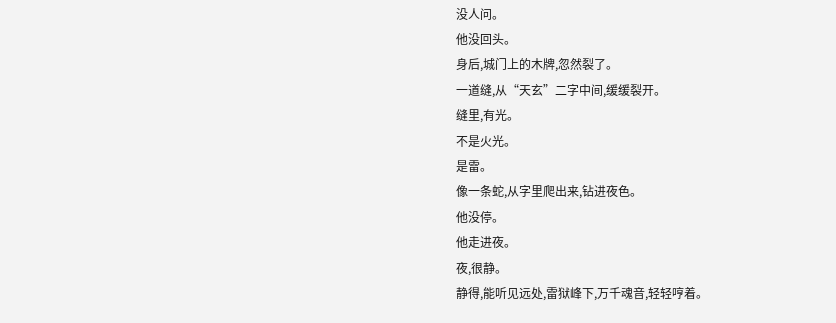没人问。
他没回头。
身后,城门上的木牌,忽然裂了。
一道缝,从“天玄”二字中间,缓缓裂开。
缝里,有光。
不是火光。
是雷。
像一条蛇,从字里爬出来,钻进夜色。
他没停。
他走进夜。
夜,很静。
静得,能听见远处,雷狱峰下,万千魂音,轻轻哼着。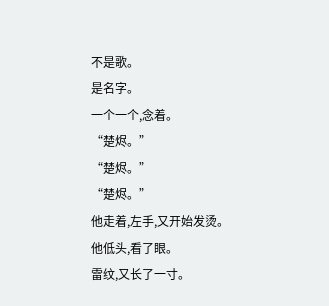不是歌。
是名字。
一个一个,念着。
“楚烬。”
“楚烬。”
“楚烬。”
他走着,左手,又开始发烫。
他低头,看了眼。
雷纹,又长了一寸。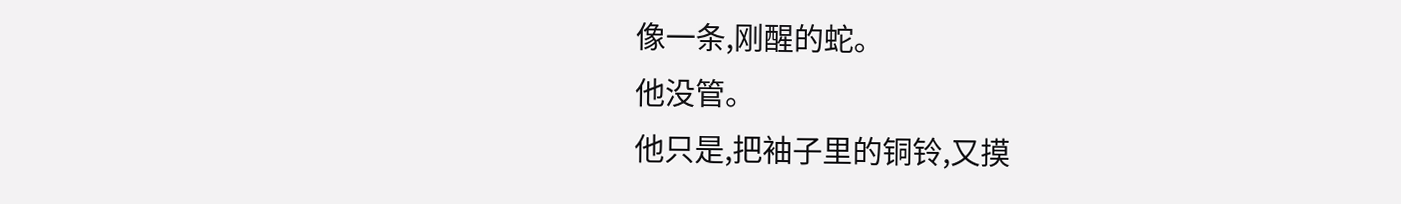像一条,刚醒的蛇。
他没管。
他只是,把袖子里的铜铃,又摸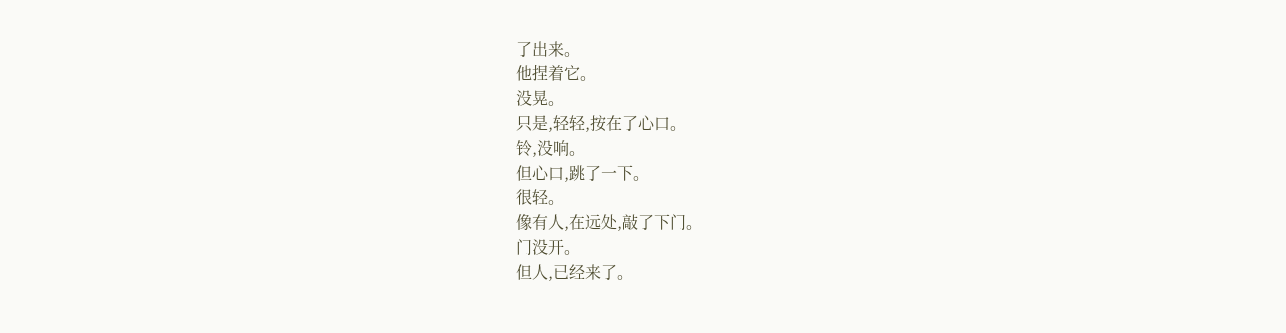了出来。
他捏着它。
没晃。
只是,轻轻,按在了心口。
铃,没响。
但心口,跳了一下。
很轻。
像有人,在远处,敲了下门。
门没开。
但人,已经来了。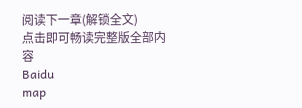阅读下一章(解锁全文)
点击即可畅读完整版全部内容
Baidu
map